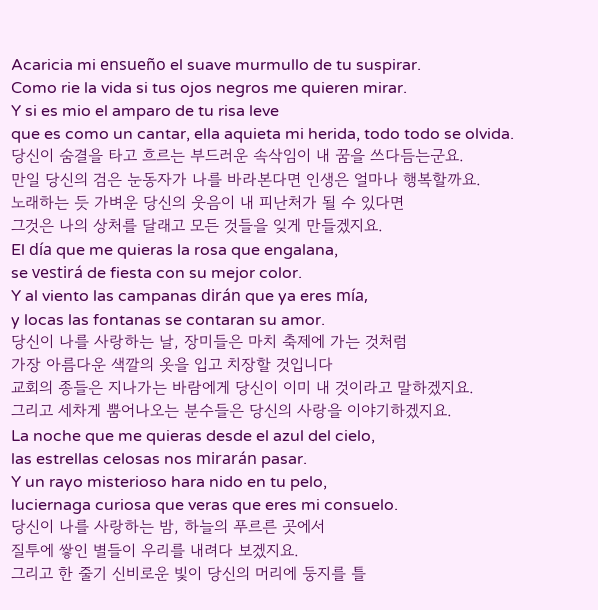Acaricia mi ensueño el suave murmullo de tu suspirar.
Como rie la vida si tus ojos negros me quieren mirar.
Y si es mio el amparo de tu risa leve
que es como un cantar, ella aquieta mi herida, todo todo se olvida.
당신이 숨결을 타고 흐르는 부드러운 속삭임이 내 꿈을 쓰다듬는군요.
만일 당신의 검은 눈동자가 나를 바라본다면 인생은 얼마나 행복할까요.
노래하는 듯 가벼운 당신의 웃음이 내 피난처가 될 수 있다면
그것은 나의 상처를 달래고 모든 것들을 잊게 만들겠지요.
El día que me quieras la rosa que engalana,
se vestirá de fiesta con su mejor color.
Y al viento las campanas dirán que ya eres mía,
y locas las fontanas se contaran su amor.
당신이 나를 사랑하는 날, 장미들은 마치 축제에 가는 것처럼
가장 아름다운 색깔의 옷을 입고 치장할 것입니다
교회의 종들은 지나가는 바람에게 당신이 이미 내 것이라고 말하겠지요.
그리고 세차게 뿜어나오는 분수들은 당신의 사랑을 이야기하겠지요.
La noche que me quieras desde el azul del cielo,
las estrellas celosas nos mirarán pasar.
Y un rayo misterioso hara nido en tu pelo,
luciernaga curiosa que veras que eres mi consuelo.
당신이 나를 사랑하는 밤, 하늘의 푸르른 곳에서
질투에 쌓인 별들이 우리를 내려다 보겠지요.
그리고 한 줄기 신비로운 빛이 당신의 머리에 둥지를 틀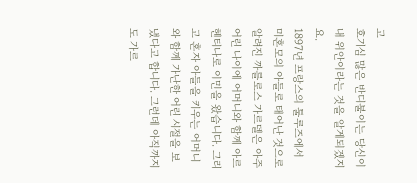고
호기심 많은 반디불이는 당신이 내 위안이라는 것을 알게되겠지요.
1897년 프랑스의 툴루즈에서 미혼모의 아들로 태어난 것으로 알려진 까를로스 가르델은 아주 어린 나이에 어머니와 함께 아르헨티나로 이민을 왔습니다. 그리고 혼자 아들을 키우는 어머니와 함께 가난한 어린 시절을 보냈다고 합니다. 그런데 아직까지도 가르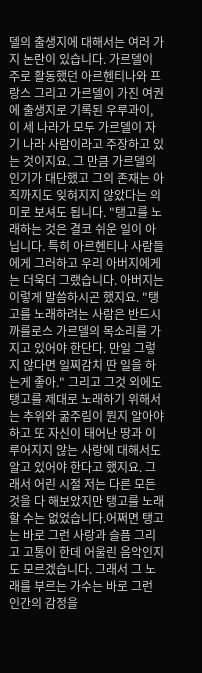델의 출생지에 대해서는 여러 가지 논란이 있습니다. 가르델이 주로 활동했던 아르헨티나와 프랑스 그리고 가르델이 가진 여권에 출생지로 기록된 우루과이, 이 세 나라가 모두 가르델이 자기 나라 사람이라고 주장하고 있는 것이지요. 그 만큼 가르델의 인기가 대단했고 그의 존재는 아직까지도 잊혀지지 않았다는 의미로 보셔도 됩니다. "탱고를 노래하는 것은 결코 쉬운 일이 아닙니다. 특히 아르헨티나 사람들에게 그러하고 우리 아버지에게는 더욱더 그랬습니다. 아버지는 이렇게 말씀하시곤 했지요. "탱고를 노래하려는 사람은 반드시 까를로스 가르델의 목소리를 가지고 있어야 한단다. 만일 그렇지 않다면 일찌감치 딴 일을 하는게 좋아." 그리고 그것 외에도 탱고를 제대로 노래하기 위해서는 추위와 굶주림이 뭔지 알아야 하고 또 자신이 태어난 땅과 이루어지지 않는 사랑에 대해서도 알고 있어야 한다고 했지요. 그래서 어린 시절 저는 다른 모든 것을 다 해보았지만 탱고를 노래 할 수는 없었습니다.어쩌면 탱고는 바로 그런 사랑과 슬픔 그리고 고통이 한데 어울린 음악인지도 모르겠습니다. 그래서 그 노래를 부르는 가수는 바로 그런 인간의 감정을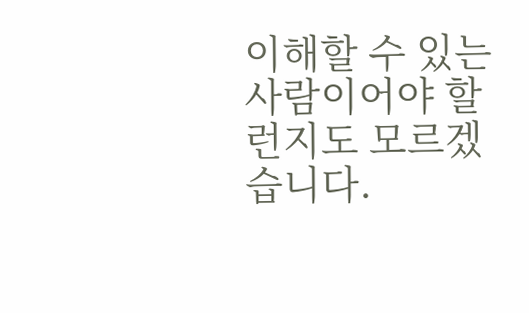이해할 수 있는 사람이어야 할런지도 모르겠습니다.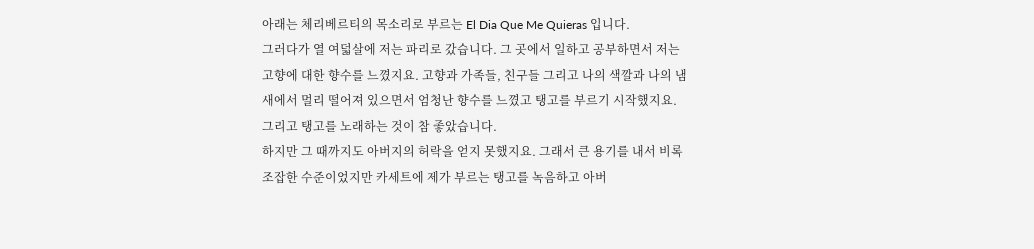아래는 체리베르티의 목소리로 부르는 El Dia Que Me Quieras 입니다.
그러다가 열 여덟살에 저는 파리로 갔습니다. 그 곳에서 일하고 공부하면서 저는 고향에 대한 향수를 느꼈지요. 고향과 가족들, 친구들 그리고 나의 색깔과 나의 냄새에서 멀리 떨어져 있으면서 엄청난 향수를 느꼈고 탱고를 부르기 시작했지요. 그리고 탱고를 노래하는 것이 참 좋았습니다.
하지만 그 때까지도 아버지의 허락을 얻지 못했지요. 그래서 큰 용기를 내서 비록 조잡한 수준이었지만 카세트에 제가 부르는 탱고를 녹음하고 아버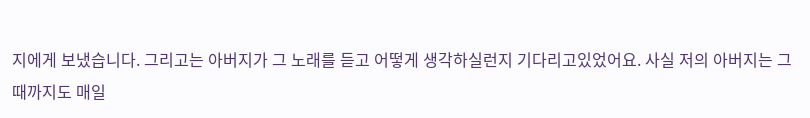지에게 보냈습니다. 그리고는 아버지가 그 노래를 듣고 어떻게 생각하실런지 기다리고있었어요. 사실 저의 아버지는 그 때까지도 매일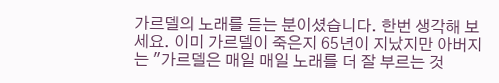가르델의 노래를 듣는 분이셨습니다. 한번 생각해 보세요. 이미 가르델이 죽은지 65년이 지났지만 아버지는 "가르델은 매일 매일 노래를 더 잘 부르는 것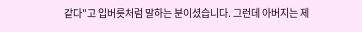같다"고 입버릇처럼 말하는 분이셨습니다. 그런데 아버지는 제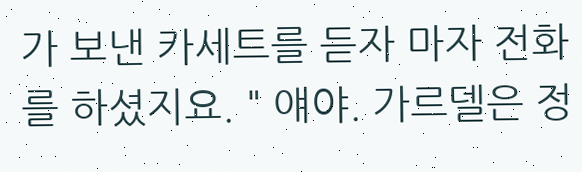가 보낸 카세트를 듣자 마자 전화를 하셨지요. " 얘야. 가르델은 정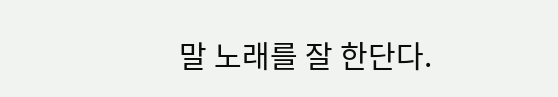말 노래를 잘 한단다.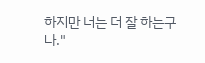하지만 너는 더 잘 하는구나."